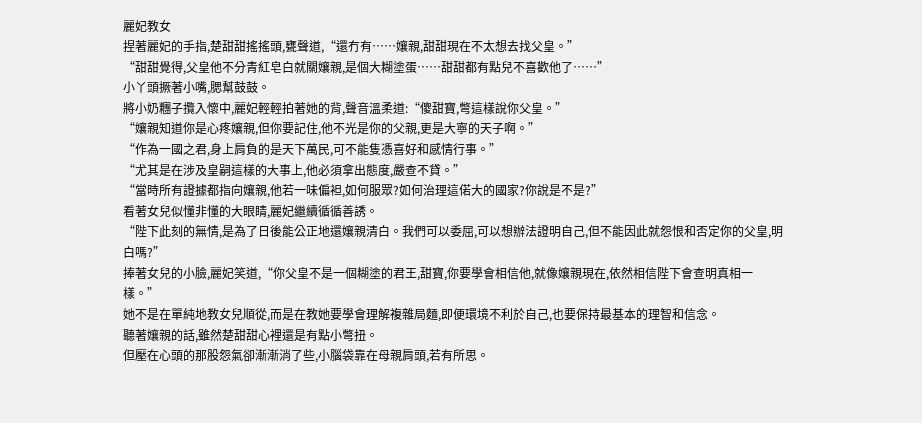麗妃教女
捏著麗妃的手指,楚甜甜搖搖頭,甕聲道,“還冇有……孃親,甜甜現在不太想去找父皇。”
“甜甜覺得,父皇他不分青紅皂白就關孃親,是個大糊塗蛋……甜甜都有點兒不喜歡他了……”
小丫頭撅著小嘴,腮幫鼓鼓。
將小奶糰子攬入懷中,麗妃輕輕拍著她的背,聲音溫柔道:“傻甜寶,彆這樣說你父皇。”
“孃親知道你是心疼孃親,但你要記住,他不光是你的父親,更是大寧的天子啊。”
“作為一國之君,身上肩負的是天下萬民,可不能隻憑喜好和感情行事。”
“尤其是在涉及皇嗣這樣的大事上,他必須拿出態度,嚴查不貸。”
“當時所有證據都指向孃親,他若一味偏袒,如何服眾?如何治理這偌大的國家?你說是不是?”
看著女兒似懂非懂的大眼睛,麗妃繼續循循善誘。
“陛下此刻的無情,是為了日後能公正地還孃親清白。我們可以委屈,可以想辦法證明自己,但不能因此就怨恨和否定你的父皇,明白嗎?”
捧著女兒的小臉,麗妃笑道,“你父皇不是一個糊塗的君王,甜寶,你要學會相信他,就像孃親現在,依然相信陛下會查明真相一樣。”
她不是在單純地教女兒順從,而是在教她要學會理解複雜局麵,即便環境不利於自己,也要保持最基本的理智和信念。
聽著孃親的話,雖然楚甜甜心裡還是有點小彆扭。
但壓在心頭的那股怨氣卻漸漸消了些,小腦袋靠在母親肩頭,若有所思。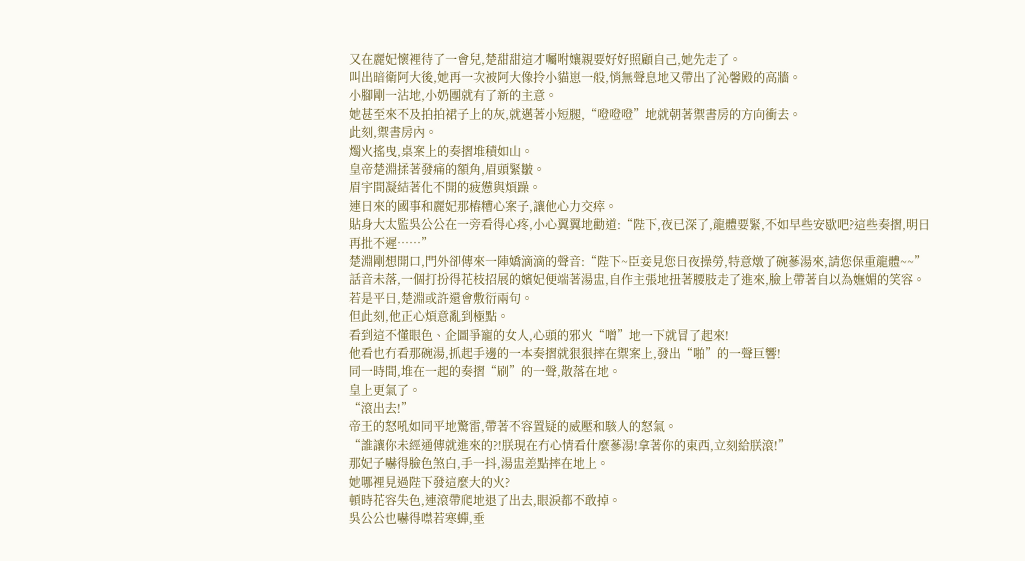又在麗妃懷裡待了一會兒,楚甜甜這才囑咐孃親要好好照顧自己,她先走了。
叫出暗衛阿大後,她再一次被阿大像拎小貓崽一般,悄無聲息地又帶出了沁馨殿的高牆。
小腳剛一沾地,小奶團就有了新的主意。
她甚至來不及拍拍裙子上的灰,就邁著小短腿,“噔噔噔”地就朝著禦書房的方向衝去。
此刻,禦書房內。
燭火搖曳,桌案上的奏摺堆積如山。
皇帝楚淵揉著發痛的額角,眉頭緊皺。
眉宇間凝結著化不開的疲憊與煩躁。
連日來的國事和麗妃那樁糟心案子,讓他心力交瘁。
貼身大太監吳公公在一旁看得心疼,小心翼翼地勸道:“陛下,夜已深了,龍體要緊,不如早些安歇吧?這些奏摺,明日再批不遲……”
楚淵剛想開口,門外卻傳來一陣嬌滴滴的聲音:“陛下~臣妾見您日夜操勞,特意燉了碗蔘湯來,請您保重龍體~~”
話音未落,一個打扮得花枝招展的嬪妃便端著湯盅,自作主張地扭著腰肢走了進來,臉上帶著自以為嫵媚的笑容。
若是平日,楚淵或許還會敷衍兩句。
但此刻,他正心煩意亂到極點。
看到這不懂眼色、企圖爭寵的女人,心頭的邪火“噌”地一下就冒了起來!
他看也冇看那碗湯,抓起手邊的一本奏摺就狠狠摔在禦案上,發出“啪”的一聲巨響!
同一時間,堆在一起的奏摺“刷”的一聲,散落在地。
皇上更氣了。
“滾出去!”
帝王的怒吼如同平地驚雷,帶著不容置疑的威壓和駭人的怒氣。
“誰讓你未經通傳就進來的?!朕現在冇心情看什麼蔘湯!拿著你的東西,立刻給朕滾!”
那妃子嚇得臉色煞白,手一抖,湯盅差點摔在地上。
她哪裡見過陛下發這麼大的火?
頓時花容失色,連滾帶爬地退了出去,眼淚都不敢掉。
吳公公也嚇得噤若寒蟬,垂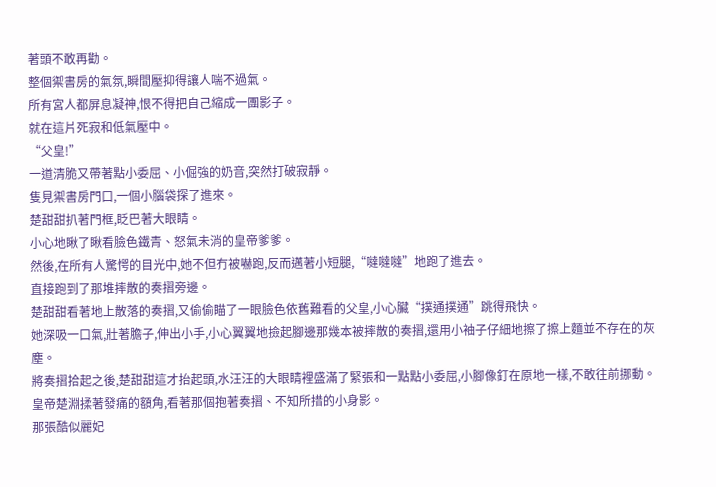著頭不敢再勸。
整個禦書房的氣氛,瞬間壓抑得讓人喘不過氣。
所有宮人都屏息凝神,恨不得把自己縮成一團影子。
就在這片死寂和低氣壓中。
“父皇!”
一道清脆又帶著點小委屈、小倔強的奶音,突然打破寂靜。
隻見禦書房門口,一個小腦袋探了進來。
楚甜甜扒著門框,眨巴著大眼睛。
小心地瞅了瞅看臉色鐵青、怒氣未消的皇帝爹爹。
然後,在所有人驚愕的目光中,她不但冇被嚇跑,反而邁著小短腿,“噠噠噠”地跑了進去。
直接跑到了那堆摔散的奏摺旁邊。
楚甜甜看著地上散落的奏摺,又偷偷瞄了一眼臉色依舊難看的父皇,小心臟“撲通撲通”跳得飛快。
她深吸一口氣,壯著膽子,伸出小手,小心翼翼地撿起腳邊那幾本被摔散的奏摺,還用小袖子仔細地擦了擦上麵並不存在的灰塵。
將奏摺拾起之後,楚甜甜這才抬起頭,水汪汪的大眼睛裡盛滿了緊張和一點點小委屈,小腳像釘在原地一樣,不敢往前挪動。
皇帝楚淵揉著發痛的額角,看著那個抱著奏摺、不知所措的小身影。
那張酷似麗妃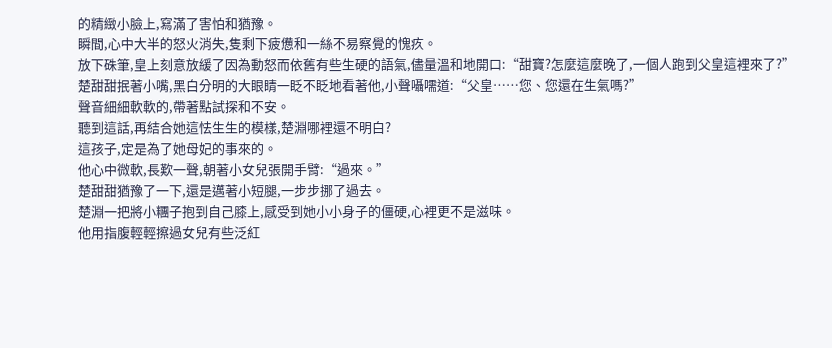的精緻小臉上,寫滿了害怕和猶豫。
瞬間,心中大半的怒火消失,隻剩下疲憊和一絲不易察覺的愧疚。
放下硃筆,皇上刻意放緩了因為動怒而依舊有些生硬的語氣,儘量溫和地開口:“甜寶?怎麼這麼晚了,一個人跑到父皇這裡來了?”
楚甜甜抿著小嘴,黑白分明的大眼睛一眨不眨地看著他,小聲囁嚅道:“父皇……您、您還在生氣嗎?”
聲音細細軟軟的,帶著點試探和不安。
聽到這話,再結合她這怯生生的模樣,楚淵哪裡還不明白?
這孩子,定是為了她母妃的事來的。
他心中微軟,長歎一聲,朝著小女兒張開手臂:“過來。”
楚甜甜猶豫了一下,還是邁著小短腿,一步步挪了過去。
楚淵一把將小糰子抱到自己膝上,感受到她小小身子的僵硬,心裡更不是滋味。
他用指腹輕輕擦過女兒有些泛紅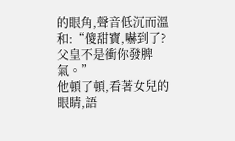的眼角,聲音低沉而溫和:“傻甜寶,嚇到了?父皇不是衝你發脾氣。”
他頓了頓,看著女兒的眼睛,語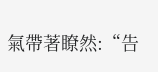氣帶著瞭然:“告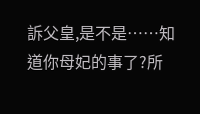訴父皇,是不是……知道你母妃的事了?所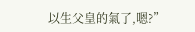以生父皇的氣了,嗯?”